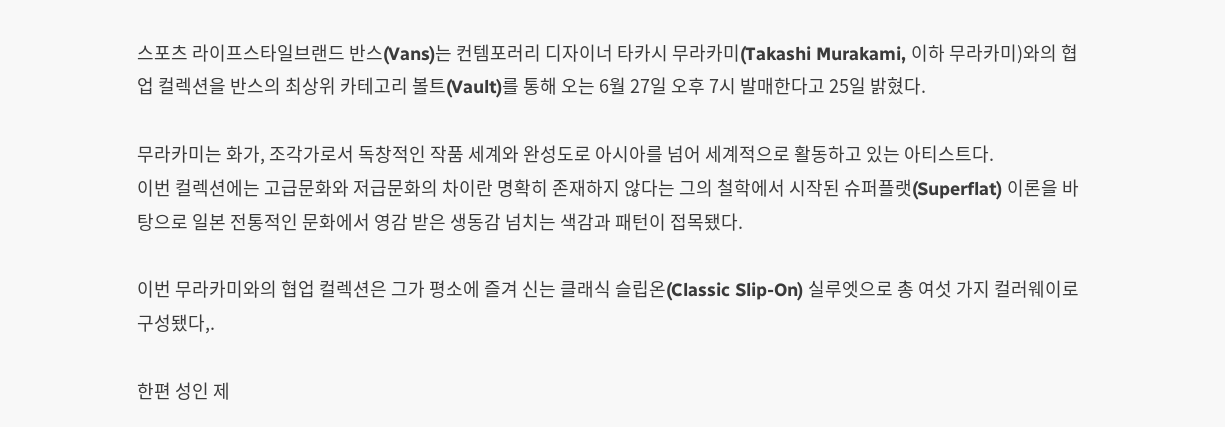스포츠 라이프스타일브랜드 반스(Vans)는 컨템포러리 디자이너 타카시 무라카미(Takashi Murakami, 이하 무라카미)와의 협업 컬렉션을 반스의 최상위 카테고리 볼트(Vault)를 통해 오는 6월 27일 오후 7시 발매한다고 25일 밝혔다.

무라카미는 화가, 조각가로서 독창적인 작품 세계와 완성도로 아시아를 넘어 세계적으로 활동하고 있는 아티스트다.
이번 컬렉션에는 고급문화와 저급문화의 차이란 명확히 존재하지 않다는 그의 철학에서 시작된 슈퍼플랫(Superflat) 이론을 바탕으로 일본 전통적인 문화에서 영감 받은 생동감 넘치는 색감과 패턴이 접목됐다.

이번 무라카미와의 협업 컬렉션은 그가 평소에 즐겨 신는 클래식 슬립온(Classic Slip-On) 실루엣으로 총 여섯 가지 컬러웨이로 구성됐다,.

한편 성인 제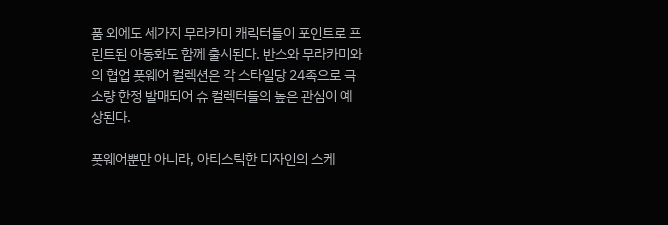품 외에도 세가지 무라카미 캐릭터들이 포인트로 프린트된 아동화도 함께 출시된다. 반스와 무라카미와의 협업 풋웨어 컬렉션은 각 스타일당 24족으로 극 소량 한정 발매되어 슈 컬렉터들의 높은 관심이 예상된다.

풋웨어뿐만 아니라, 아티스틱한 디자인의 스케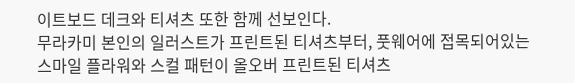이트보드 데크와 티셔츠 또한 함께 선보인다.
무라카미 본인의 일러스트가 프린트된 티셔츠부터, 풋웨어에 접목되어있는 스마일 플라워와 스컬 패턴이 올오버 프린트된 티셔츠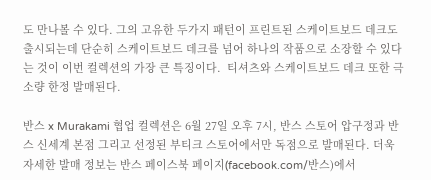도 만나볼 수 있다. 그의 고유한 두가지 패턴이 프린트된 스케이트보드 데크도 출시되는데 단순히 스케이트보드 데크를 넘어 하나의 작품으로 소장할 수 있다는 것이 이번 컬렉션의 가장 큰 특징이다.  티셔츠와 스케이트보드 데크 또한 극 소량 한정 발매된다.

반스 x Murakami 협업 컬렉션은 6월 27일 오후 7시, 반스 스토어 압구정과 반스 신세계 본점 그리고 선정된 부티크 스토어에서만 독점으로 발매된다. 더욱 자세한 발매 정보는 반스 페이스북 페이지(facebook.com/반스)에서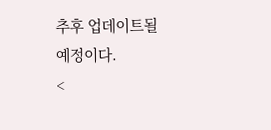추후 업데이트될 예정이다.
<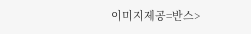이미지제공=반스>